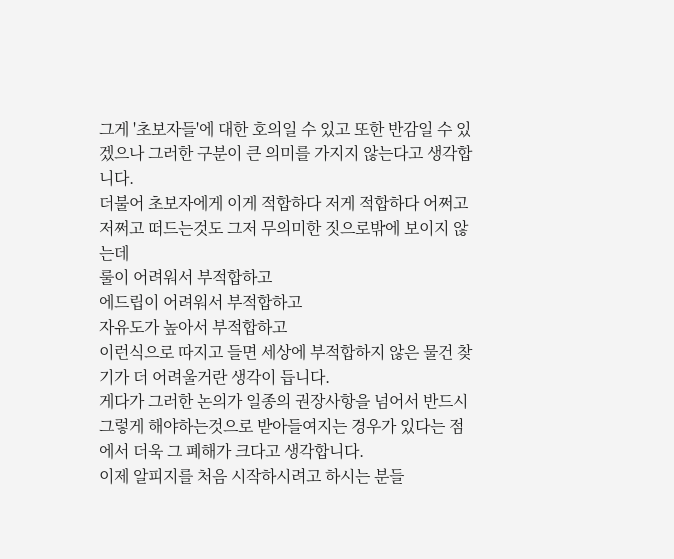그게 '초보자들'에 대한 호의일 수 있고 또한 반감일 수 있겠으나 그러한 구분이 큰 의미를 가지지 않는다고 생각합니다.
더불어 초보자에게 이게 적합하다 저게 적합하다 어쩌고 저쩌고 떠드는것도 그저 무의미한 짓으로밖에 보이지 않는데
룰이 어려워서 부적합하고
에드립이 어려워서 부적합하고
자유도가 높아서 부적합하고
이런식으로 따지고 들면 세상에 부적합하지 않은 물건 찾기가 더 어려울거란 생각이 듭니다.
게다가 그러한 논의가 일종의 권장사항을 넘어서 반드시 그렇게 해야하는것으로 받아들여지는 경우가 있다는 점에서 더욱 그 폐해가 크다고 생각합니다.
이제 알피지를 처음 시작하시려고 하시는 분들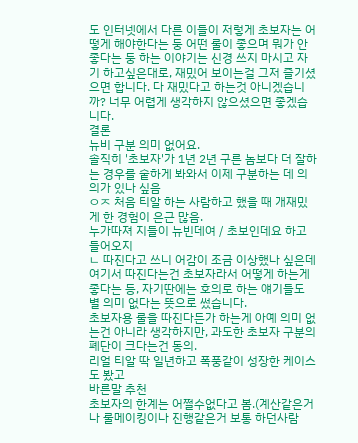도 인터넷에서 다른 이들이 저렇게 초보자는 어떻게 해야한다는 둥 어떤 룰이 좋으며 뭐가 안 좋다는 둥 하는 이야기는 신경 쓰지 마시고 자기 하고싶은대로, 재밌어 보이는걸 그저 즐기셨으면 합니다. 다 재밌다고 하는것 아니겠습니까? 너무 어렵게 생각하지 않으셨으면 좋겠습니다.
결론
뉴비 구분 의미 없어요.
솔직히 '초보자'가 1년 2년 구른 놈보다 더 잘하는 경우를 숱하게 봐와서 이제 구분하는 데 의의가 있나 싶음
ㅇㅈ 처음 티알 하는 사람하고 했을 때 개재밌게 한 경험이 은근 많음.
누가따져 지들이 뉴빈데여 / 초보인데요 하고 들어오지
ㄴ 따진다고 쓰니 어감이 조금 이상했나 싶은데 여기서 따진다는건 초보자라서 어떻게 하는게 좋다는 등, 자기딴에는 호의로 하는 얘기들도 별 의미 없다는 뜻으로 썼습니다.
초보자용 룰을 따진다든가 하는게 아예 의미 없는건 아니라 생각하지만, 과도한 초보자 구분의 폐단이 크다는건 동의.
리얼 티알 딱 일년하고 폭풍같이 성장한 케이스도 봤고
바른말 추천
초보자의 한계는 어쩔수없다고 봄.(계산같은거나 룰메이킹이나 진행같은거 보통 하던사람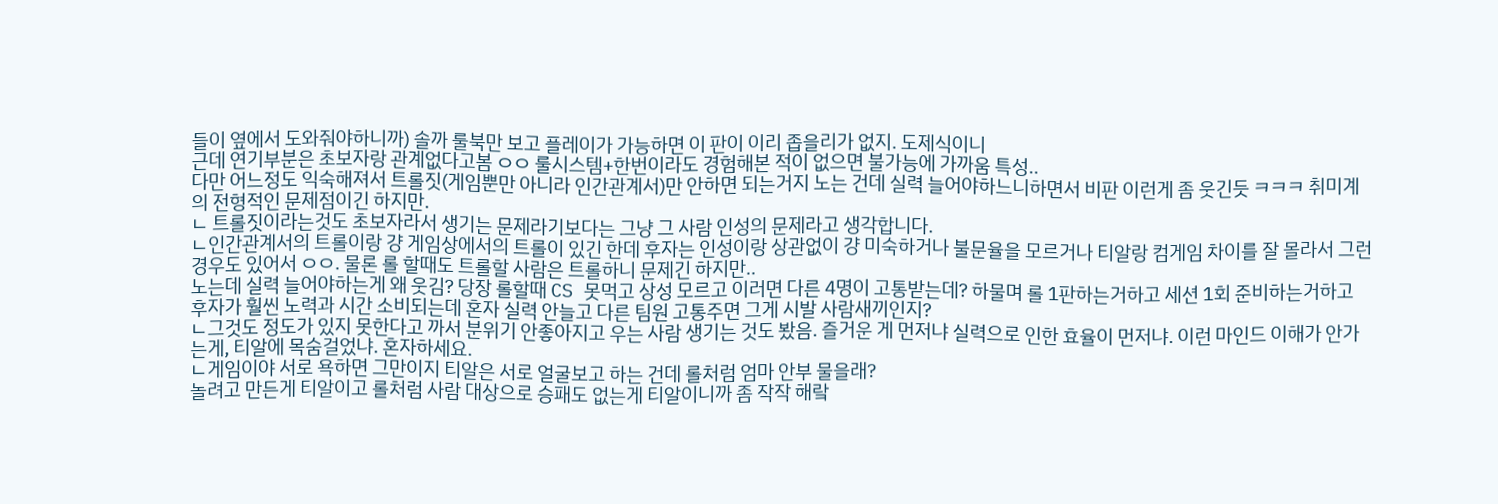들이 옆에서 도와줘야하니까) 솔까 룰북만 보고 플레이가 가능하면 이 판이 이리 좁을리가 없지. 도제식이니
근데 연기부분은 초보자랑 관계없다고봄 ㅇㅇ 룰시스템+한번이라도 경험해본 적이 없으면 불가능에 가까움 특성..
다만 어느정도 익숙해져서 트롤짓(게임뿐만 아니라 인간관계서)만 안하면 되는거지 노는 건데 실력 늘어야하느니하면서 비판 이런게 좀 웃긴듯 ㅋㅋㅋ 취미계의 전형적인 문제점이긴 하지만.
ㄴ 트롤짓이라는것도 초보자라서 생기는 문제라기보다는 그냥 그 사람 인성의 문제라고 생각합니다.
ㄴ인간관계서의 트롤이랑 걍 게임상에서의 트롤이 있긴 한데 후자는 인성이랑 상관없이 걍 미숙하거나 불문율을 모르거나 티알랑 컴게임 차이를 잘 몰라서 그런 경우도 있어서 ㅇㅇ. 물론 롤 할때도 트롤할 사람은 트롤하니 문제긴 하지만..
노는데 실력 늘어야하는게 왜 웃김? 당장 롤할때 CS 못먹고 상성 모르고 이러면 다른 4명이 고통받는데? 하물며 롤 1판하는거하고 세션 1회 준비하는거하고 후자가 훨씬 노력과 시간 소비되는데 혼자 실력 안늘고 다른 팀원 고통주면 그게 시발 사람새끼인지?
ㄴ그것도 정도가 있지 못한다고 까서 분위기 안좋아지고 우는 사람 생기는 것도 봤음. 즐거운 게 먼저냐 실력으로 인한 효율이 먼저냐. 이런 마인드 이해가 안가는게, 티알에 목숨걸었냐. 혼자하세요.
ㄴ게임이야 서로 욕하면 그만이지 티알은 서로 얼굴보고 하는 건데 롤처럼 엄마 안부 물을래?
놀려고 만든게 티알이고 롤처럼 사람 대상으로 승패도 없는게 티알이니까 좀 작작 해랔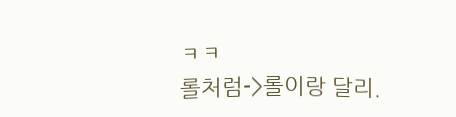ㅋㅋ
롤처럼->롤이랑 달리.